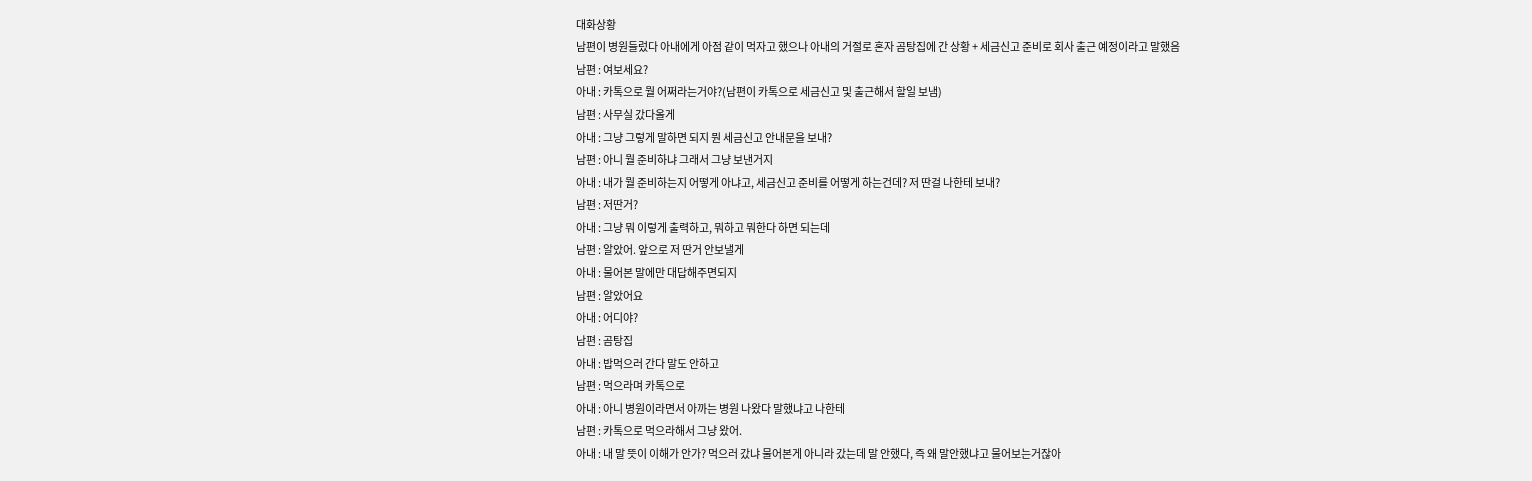대화상황
남편이 병원들렀다 아내에게 아점 같이 먹자고 했으나 아내의 거절로 혼자 곰탕집에 간 상황 + 세금신고 준비로 회사 출근 예정이라고 말했음
남편 : 여보세요?
아내 : 카톡으로 뭘 어쩌라는거야?(남편이 카톡으로 세금신고 및 출근해서 할일 보냄)
남편 : 사무실 갔다올게
아내 : 그냥 그렇게 말하면 되지 뭔 세금신고 안내문을 보내?
남편 : 아니 뭘 준비하냐 그래서 그냥 보낸거지
아내 : 내가 뭘 준비하는지 어떻게 아냐고, 세금신고 준비를 어떻게 하는건데? 저 딴걸 나한테 보내?
남편 : 저딴거?
아내 : 그냥 뭐 이렇게 출력하고, 뭐하고 뭐한다 하면 되는데
남편 : 알았어. 앞으로 저 딴거 안보낼게
아내 : 물어본 말에만 대답해주면되지
남편 : 알았어요
아내 : 어디야?
남편 : 곰탕집
아내 : 밥먹으러 간다 말도 안하고
남편 : 먹으라며 카톡으로
아내 : 아니 병원이라면서 아까는 병원 나왔다 말했냐고 나한테
남편 : 카톡으로 먹으라해서 그냥 왔어.
아내 : 내 말 뜻이 이해가 안가? 먹으러 갔냐 물어본게 아니라 갔는데 말 안했다, 즉 왜 말안했냐고 물어보는거잖아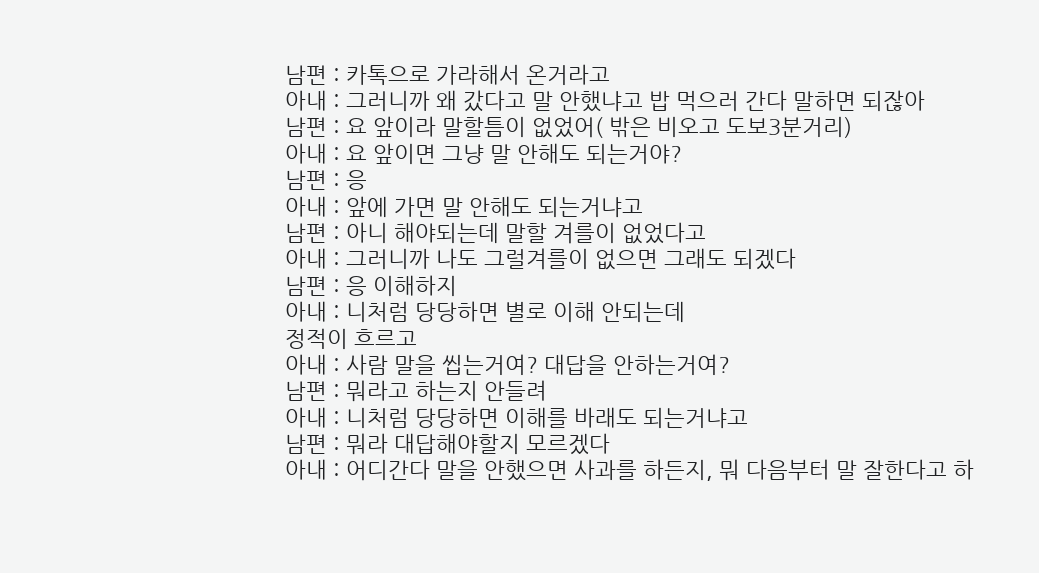남편 : 카톡으로 가라해서 온거라고
아내 : 그러니까 왜 갔다고 말 안했냐고 밥 먹으러 간다 말하면 되잖아
남편 : 요 앞이라 말할틈이 없었어( 밖은 비오고 도보3분거리)
아내 : 요 앞이면 그냥 말 안해도 되는거야?
남편 : 응
아내 : 앞에 가면 말 안해도 되는거냐고
남편 : 아니 해야되는데 말할 겨를이 없었다고
아내 : 그러니까 나도 그럴겨를이 없으면 그래도 되겠다
남편 : 응 이해하지
아내 : 니처럼 당당하면 별로 이해 안되는데
정적이 흐르고
아내 : 사람 말을 씹는거여? 대답을 안하는거여?
남편 : 뭐라고 하는지 안들려
아내 : 니처럼 당당하면 이해를 바래도 되는거냐고
남편 : 뭐라 대답해야할지 모르겠다
아내 : 어디간다 말을 안했으면 사과를 하든지, 뭐 다음부터 말 잘한다고 하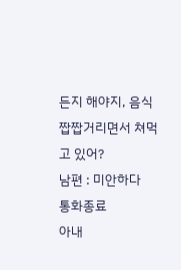든지 해야지, 음식 짭짭거리면서 쳐먹고 있어?
남편 : 미안하다
통화종료
아내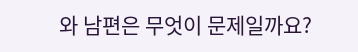와 남편은 무엇이 문제일까요?